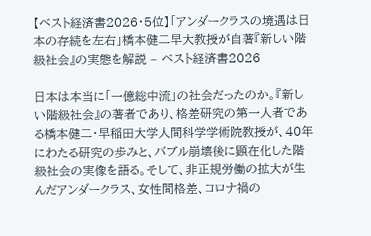【ベスト経済書2026・5位】「アンダークラスの境遇は日本の存続を左右」橋本健二早大教授が自著『新しい階級社会』の実態を解説 – ベスト経済書2026

日本は本当に「一億総中流」の社会だったのか。『新しい階級社会』の著者であり、格差研究の第一人者である橋本健二・早稲田大学人間科学学術院教授が、40年にわたる研究の歩みと、バブル崩壊後に顕在化した階級社会の実像を語る。そして、非正規労働の拡大が生んだアンダークラス、女性間格差、コロナ禍の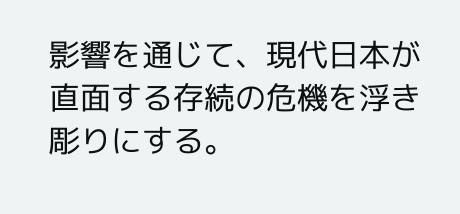影響を通じて、現代日本が直面する存続の危機を浮き彫りにする。